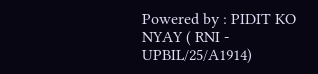Powered by : PIDIT KO NYAY ( RNI - UPBIL/25/A1914)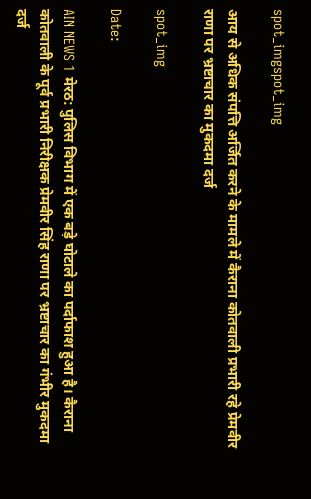spot_imgspot_img

आय से अधिक संपत्ति अर्जित करने के मामले में कैराना कोतवाली प्रभारी रहे प्रेमवीर राणा पर भ्रष्टाचार का मुकदमा दर्ज

spot_img

Date:

AIN NEWS 1 मेरठ: पुलिस विभाग में एक बड़े घोटाले का पर्दाफाश हुआ है। कैराना कोतवाली के पूर्व प्रभारी निरीक्षक प्रेमवीर सिंह राणा पर भ्रष्टाचार का गंभीर मुकदमा दर्ज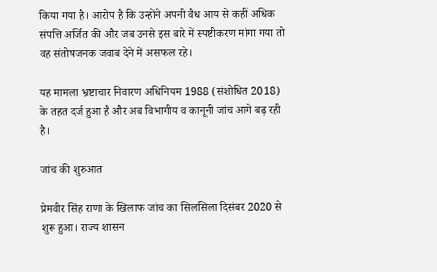किया गया है। आरोप है कि उन्होंने अपनी वैध आय से कहीं अधिक संपत्ति अर्जित की और जब उनसे इस बारे में स्पष्टीकरण मांगा गया तो वह संतोषजनक जवाब देने में असफल रहे।

यह मामला भ्रष्टाचार निवारण अधिनियम 1988 (संशोधित 2018) के तहत दर्ज हुआ है और अब विभागीय व कानूनी जांच आगे बढ़ रही है।

जांच की शुरुआत

प्रेमवीर सिंह राणा के खिलाफ जांच का सिलसिला दिसंबर 2020 से शुरू हुआ। राज्य शासन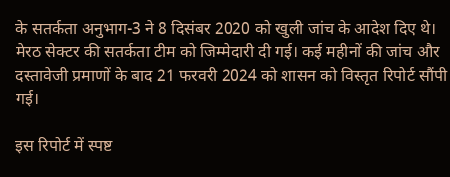के सतर्कता अनुभाग-3 ने 8 दिसंबर 2020 को खुली जांच के आदेश दिए थे। मेरठ सेक्टर की सतर्कता टीम को जिम्मेदारी दी गई। कई महीनों की जांच और दस्तावेजी प्रमाणों के बाद 21 फरवरी 2024 को शासन को विस्तृत रिपोर्ट सौंपी गई।

इस रिपोर्ट में स्पष्ट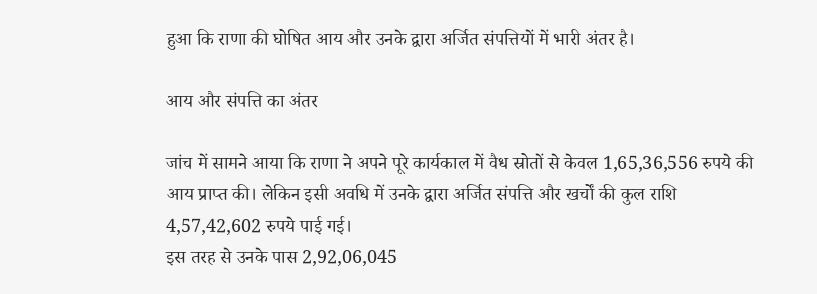हुआ कि राणा की घोषित आय और उनके द्वारा अर्जित संपत्तियों में भारी अंतर है।

आय और संपत्ति का अंतर

जांच में सामने आया कि राणा ने अपने पूरे कार्यकाल में वैध स्रोतों से केवल 1,65,36,556 रुपये की आय प्राप्त की। लेकिन इसी अवधि में उनके द्वारा अर्जित संपत्ति और खर्चों की कुल राशि 4,57,42,602 रुपये पाई गई।
इस तरह से उनके पास 2,92,06,045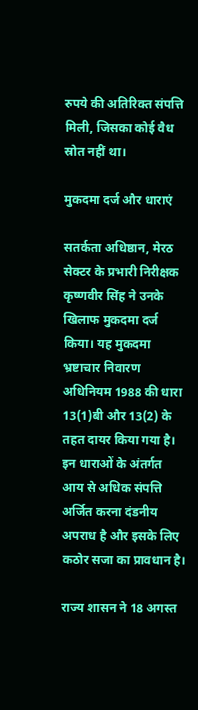रुपये की अतिरिक्त संपत्ति मिली, जिसका कोई वैध स्रोत नहीं था।

मुकदमा दर्ज और धाराएं

सतर्कता अधिष्ठान, मेरठ सेक्टर के प्रभारी निरीक्षक कृष्णवीर सिंह ने उनके खिलाफ मुकदमा दर्ज किया। यह मुकदमा भ्रष्टाचार निवारण अधिनियम 1988 की धारा 13(1)बी और 13(2) के तहत दायर किया गया है।
इन धाराओं के अंतर्गत आय से अधिक संपत्ति अर्जित करना दंडनीय अपराध है और इसके लिए कठोर सजा का प्रावधान है।

राज्य शासन ने 18 अगस्त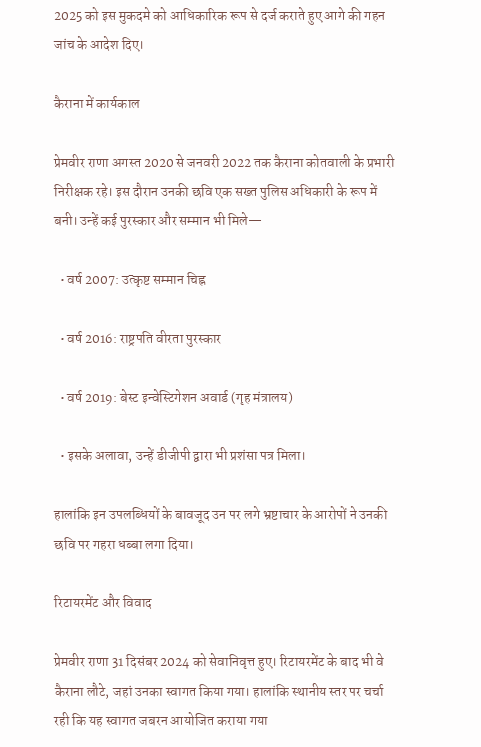2025 को इस मुकदमे को आधिकारिक रूप से दर्ज कराते हुए आगे की गहन जांच के आदेश दिए।

कैराना में कार्यकाल

प्रेमवीर राणा अगस्त 2020 से जनवरी 2022 तक कैराना कोतवाली के प्रभारी निरीक्षक रहे। इस दौरान उनकी छवि एक सख्त पुलिस अधिकारी के रूप में बनी। उन्हें कई पुरस्कार और सम्मान भी मिले—

  • वर्ष 2007: उत्कृष्ट सम्मान चिह्न

  • वर्ष 2016: राष्ट्रपति वीरता पुरस्कार

  • वर्ष 2019: बेस्ट इन्वेस्टिगेशन अवार्ड (गृह मंत्रालय)

  • इसके अलावा, उन्हें डीजीपी द्वारा भी प्रशंसा पत्र मिला।

हालांकि इन उपलब्धियों के बावजूद उन पर लगे भ्रष्टाचार के आरोपों ने उनकी छवि पर गहरा धब्बा लगा दिया।

रिटायरमेंट और विवाद

प्रेमवीर राणा 31 दिसंबर 2024 को सेवानिवृत्त हुए। रिटायरमेंट के बाद भी वे कैराना लौटे, जहां उनका स्वागत किया गया। हालांकि स्थानीय स्तर पर चर्चा रही कि यह स्वागत जबरन आयोजित कराया गया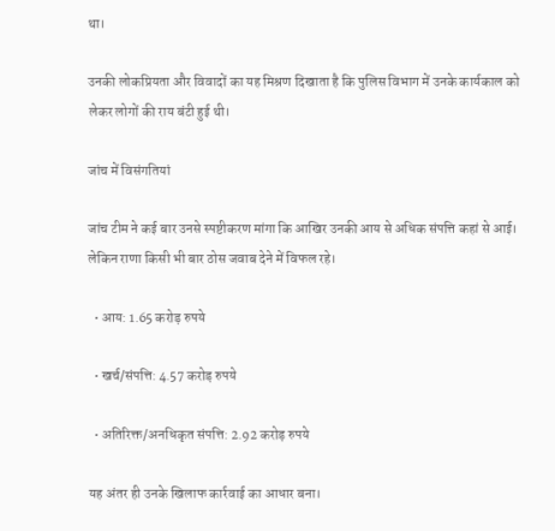था।

उनकी लोकप्रियता और विवादों का यह मिश्रण दिखाता है कि पुलिस विभाग में उनके कार्यकाल को लेकर लोगों की राय बंटी हुई थी।

जांच में विसंगतियां

जांच टीम ने कई बार उनसे स्पष्टीकरण मांगा कि आखिर उनकी आय से अधिक संपत्ति कहां से आई। लेकिन राणा किसी भी बार ठोस जवाब देने में विफल रहे।

  • आय: 1.65 करोड़ रुपये

  • खर्च/संपत्ति: 4.57 करोड़ रुपये

  • अतिरिक्त/अनधिकृत संपत्ति: 2.92 करोड़ रुपये

यह अंतर ही उनके खिलाफ कार्रवाई का आधार बना।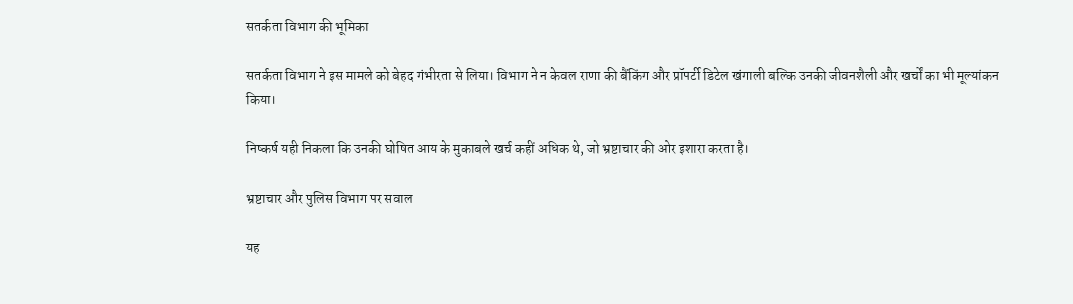सतर्कता विभाग की भूमिका

सतर्कता विभाग ने इस मामले को बेहद गंभीरता से लिया। विभाग ने न केवल राणा की बैंकिंग और प्रॉपर्टी डिटेल खंगाली बल्कि उनकी जीवनशैली और खर्चों का भी मूल्यांकन किया।

निष्कर्ष यही निकला कि उनकी घोषित आय के मुकाबले खर्च कहीं अधिक थे, जो भ्रष्टाचार की ओर इशारा करता है।

भ्रष्टाचार और पुलिस विभाग पर सवाल

यह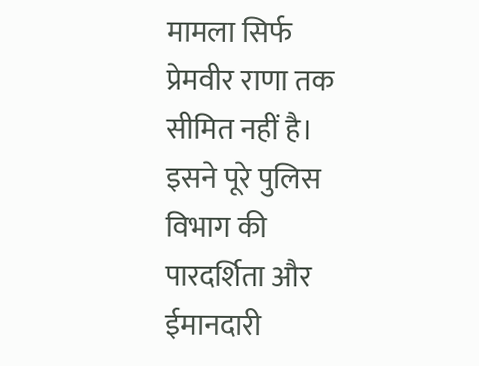मामला सिर्फ प्रेमवीर राणा तक सीमित नहीं है। इसने पूरे पुलिस विभाग की पारदर्शिता और ईमानदारी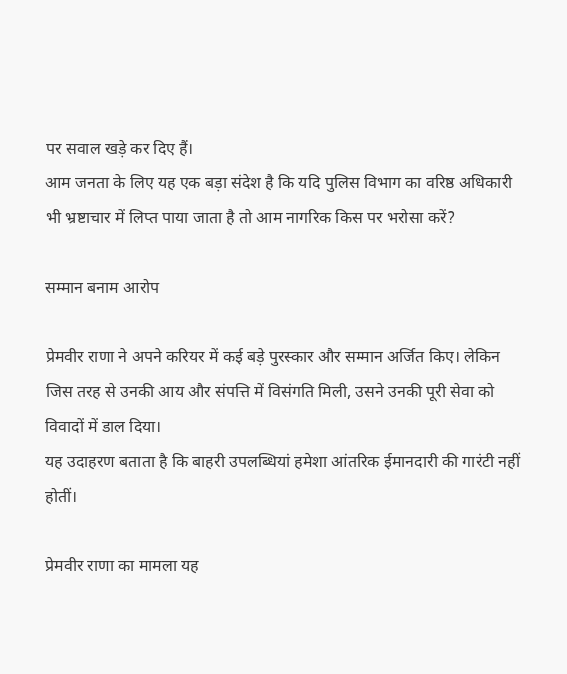पर सवाल खड़े कर दिए हैं।
आम जनता के लिए यह एक बड़ा संदेश है कि यदि पुलिस विभाग का वरिष्ठ अधिकारी भी भ्रष्टाचार में लिप्त पाया जाता है तो आम नागरिक किस पर भरोसा करें?

सम्मान बनाम आरोप

प्रेमवीर राणा ने अपने करियर में कई बड़े पुरस्कार और सम्मान अर्जित किए। लेकिन जिस तरह से उनकी आय और संपत्ति में विसंगति मिली, उसने उनकी पूरी सेवा को विवादों में डाल दिया।
यह उदाहरण बताता है कि बाहरी उपलब्धियां हमेशा आंतरिक ईमानदारी की गारंटी नहीं होतीं।

प्रेमवीर राणा का मामला यह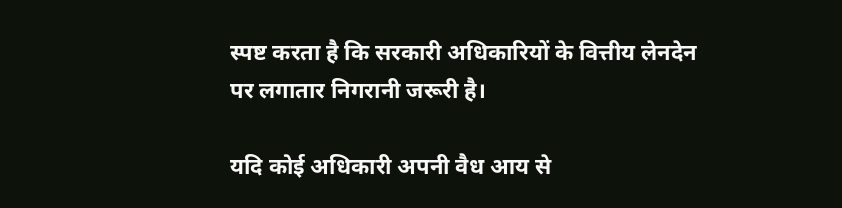स्पष्ट करता है कि सरकारी अधिकारियों के वित्तीय लेनदेन पर लगातार निगरानी जरूरी है।

यदि कोई अधिकारी अपनी वैध आय से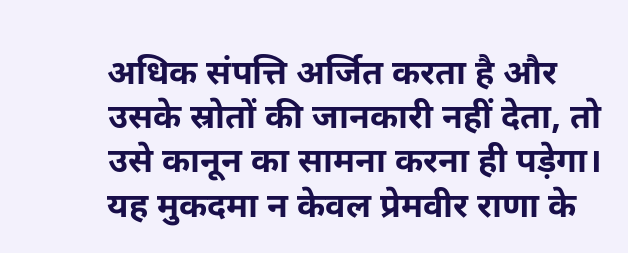अधिक संपत्ति अर्जित करता है और उसके स्रोतों की जानकारी नहीं देता, तो उसे कानून का सामना करना ही पड़ेगा।
यह मुकदमा न केवल प्रेमवीर राणा के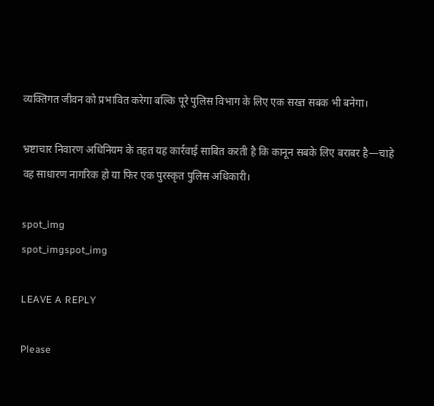व्यक्तिगत जीवन को प्रभावित करेगा बल्कि पूरे पुलिस विभाग के लिए एक सख्त सबक भी बनेगा।

भ्रष्टाचार निवारण अधिनियम के तहत यह कार्रवाई साबित करती है कि कानून सबके लिए बराबर है—चाहे वह साधारण नागरिक हो या फिर एक पुरस्कृत पुलिस अधिकारी।

spot_img
spot_imgspot_img

LEAVE A REPLY

Please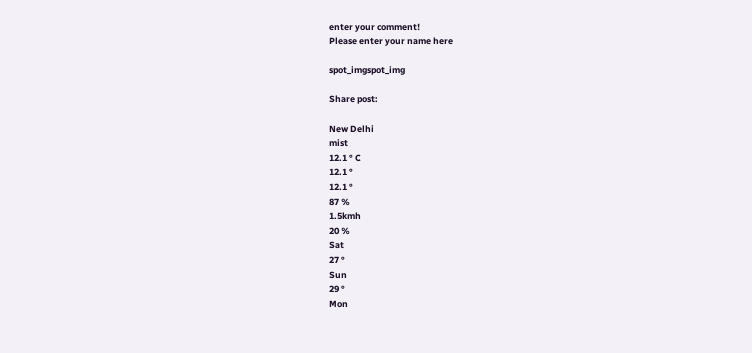enter your comment!
Please enter your name here

spot_imgspot_img

Share post:

New Delhi
mist
12.1 ° C
12.1 °
12.1 °
87 %
1.5kmh
20 %
Sat
27 °
Sun
29 °
Mon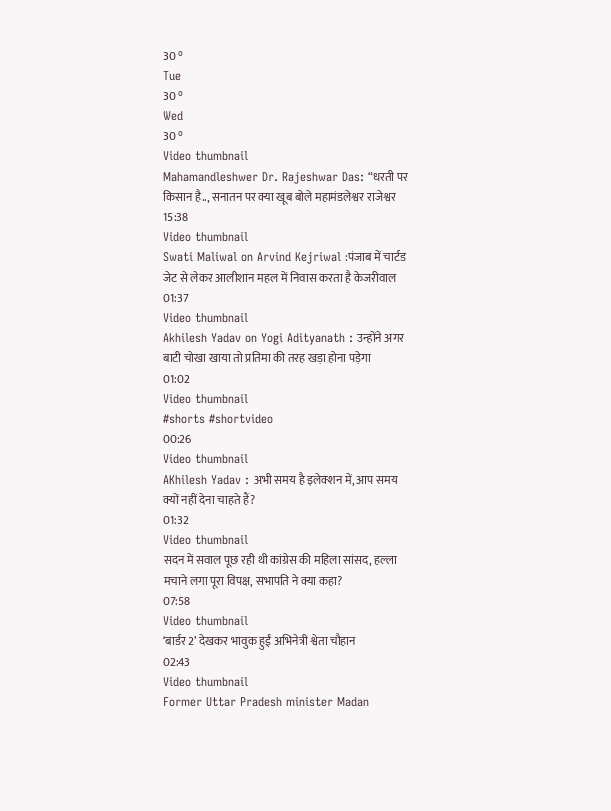30 °
Tue
30 °
Wed
30 °
Video thumbnail
Mahamandleshwer Dr. Rajeshwar Das: “धरती पर किसान है.., सनातन पर क्या खूब बोले महामंडलेश्वर राजेश्वर
15:38
Video thumbnail
Swati Maliwal on Arvind Kejriwal :पंजाब में चार्टड जेट से लेकर आलीशान महल में निवास करता है केजरीवाल
01:37
Video thumbnail
Akhilesh Yadav on Yogi Adityanath : उन्होंने अगर बाटी चोखा खाया तो प्रतिमा की तरह खड़ा होना पड़ेगा
01:02
Video thumbnail
#shorts #shortvideo
00:26
Video thumbnail
AKhilesh Yadav : अभी समय है इलेक्शन में, आप समय क्यों नहीं देना चाहते हैं?
01:32
Video thumbnail
सदन में सवाल पूछ रही थी कांग्रेस की महिला सांसद, हल्ला मचाने लगा पूरा विपक्ष, सभापति ने क्या कहा?
07:58
Video thumbnail
‘बार्डर 2’ देखकर भावुक हुईं अभिनेत्री श्वेता चौहान
02:43
Video thumbnail
Former Uttar Pradesh minister Madan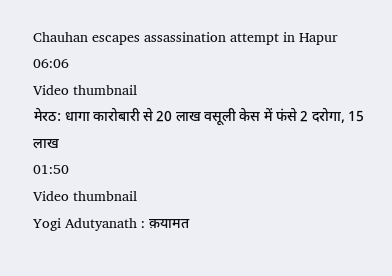Chauhan escapes assassination attempt in Hapur
06:06
Video thumbnail
मेरठ: धागा कारोबारी से 20 लाख वसूली केस में फंसे 2 दरोगा, 15 लाख
01:50
Video thumbnail
Yogi Adutyanath : क़यामत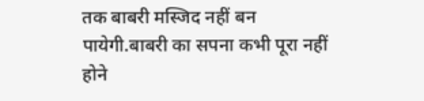तक बाबरी मस्जिद नहीं बन पायेगी.बाबरी का सपना कभी पूरा नहीं होने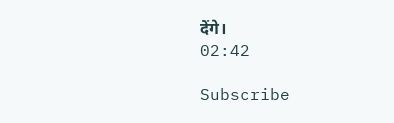देंगे।
02:42

Subscribe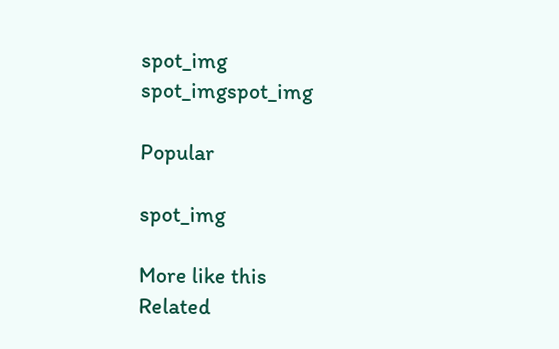spot_img
spot_imgspot_img

Popular

spot_img

More like this
Related